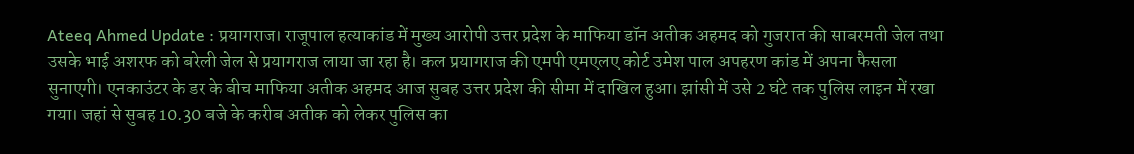Ateeq Ahmed Update : प्रयागराज। राजूपाल हत्याकांड में मुख्य आरोपी उत्तर प्रदेश के माफिया डॉन अतीक अहमद को गुजरात की साबरमती जेल तथा उसके भाई अशरफ को बरेली जेल से प्रयागराज लाया जा रहा है। कल प्रयागराज की एमपी एमएलए कोर्ट उमेश पाल अपहरण कांड में अपना फैसला सुनाएगी। एनकाउंटर के डर के बीच माफिया अतीक अहमद आज सुबह उत्तर प्रदेश की सीमा में दाखिल हुआ। झांसी में उसे 2 घंटे तक पुलिस लाइन में रखा गया। जहां से सुबह 10.30 बजे के करीब अतीक को लेकर पुलिस का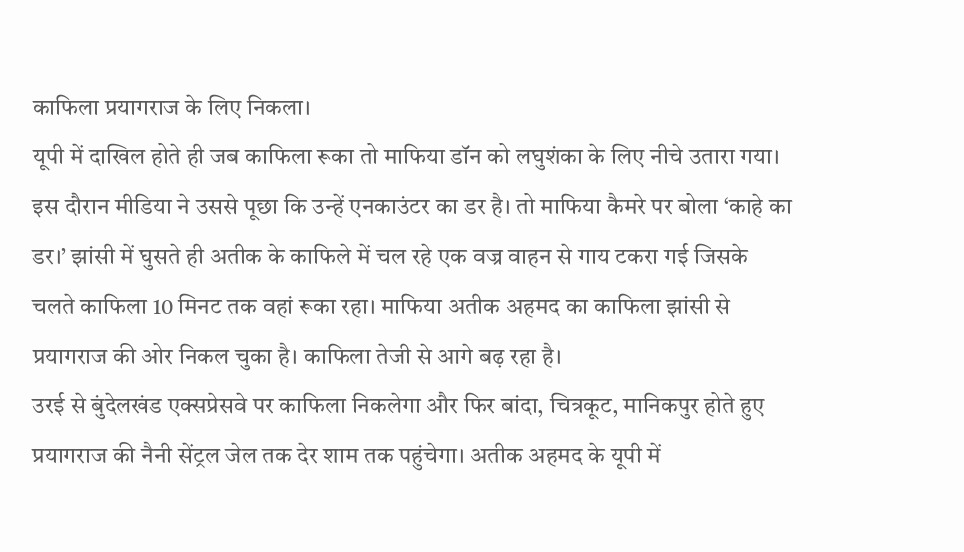काफिला प्रयागराज के लिए निकला।
यूपी में दाखिल होते ही जब काफिला रूका तो माफिया डॉन को लघुशंका के लिए नीचे उतारा गया। इस दौरान मीडिया ने उससे पूछा कि उन्हें एनकाउंटर का डर है। तो माफिया कैमरे पर बोला ‘काहे का डर।’ झांसी में घुसते ही अतीक के काफिले में चल रहे एक वज्र वाहन से गाय टकरा गई जिसके चलते काफिला 10 मिनट तक वहां रूका रहा। माफिया अतीक अहमद का काफिला झांसी से प्रयागराज की ओर निकल चुका है। काफिला तेजी से आगे बढ़ रहा है।
उरई से बुंदेलखंड एक्सप्रेसवे पर काफिला निकलेगा और फिर बांदा, चित्रकूट, मानिकपुर होते हुए प्रयागराज की नैनी सेंट्रल जेल तक देर शाम तक पहुंचेगा। अतीक अहमद के यूपी में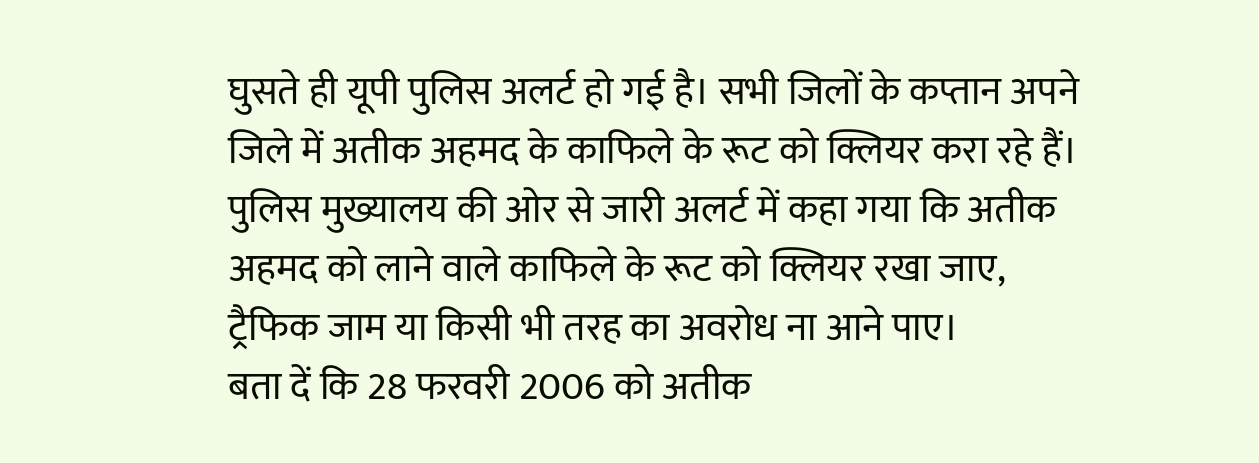घुसते ही यूपी पुलिस अलर्ट हो गई है। सभी जिलों के कप्तान अपने जिले में अतीक अहमद के काफिले के रूट को क्लियर करा रहे हैं। पुलिस मुख्यालय की ओर से जारी अलर्ट में कहा गया कि अतीक अहमद को लाने वाले काफिले के रूट को क्लियर रखा जाए, ट्रैफिक जाम या किसी भी तरह का अवरोध ना आने पाए।
बता दें कि 28 फरवरी 2006 को अतीक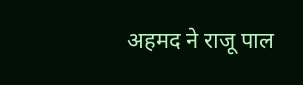अहमद ने राजू पाल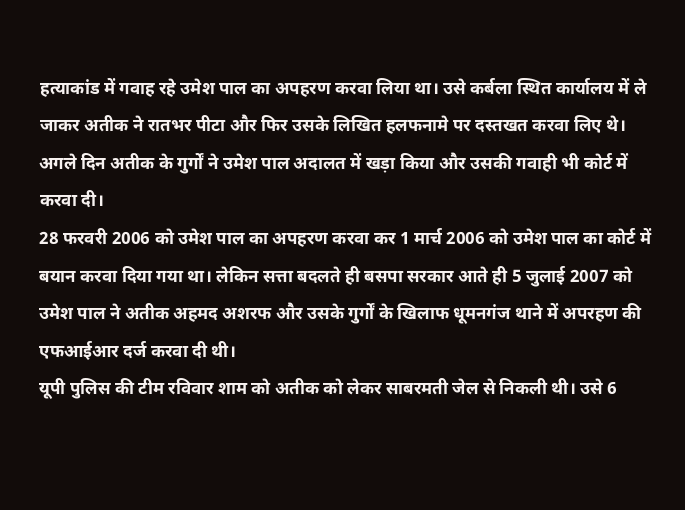हत्याकांड में गवाह रहे उमेश पाल का अपहरण करवा लिया था। उसे कर्बला स्थित कार्यालय में ले जाकर अतीक ने रातभर पीटा और फिर उसके लिखित हलफनामे पर दस्तखत करवा लिए थे। अगले दिन अतीक के गुर्गों ने उमेश पाल अदालत में खड़ा किया और उसकी गवाही भी कोर्ट में करवा दी।
28 फरवरी 2006 को उमेश पाल का अपहरण करवा कर 1 मार्च 2006 को उमेश पाल का कोर्ट में बयान करवा दिया गया था। लेकिन सत्ता बदलते ही बसपा सरकार आते ही 5 जुलाई 2007 को उमेश पाल ने अतीक अहमद अशरफ और उसके गुर्गों के खिलाफ धूमनगंज थाने में अपरहण की एफआईआर दर्ज करवा दी थी।
यूपी पुलिस की टीम रविवार शाम को अतीक को लेकर साबरमती जेल से निकली थी। उसे 6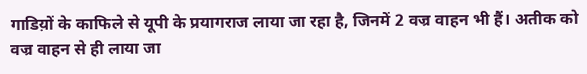गाडिय़ों के काफिले से यूपी के प्रयागराज लाया जा रहा है, जिनमें 2 वज्र वाहन भी हैं। अतीक को वज्र वाहन से ही लाया जा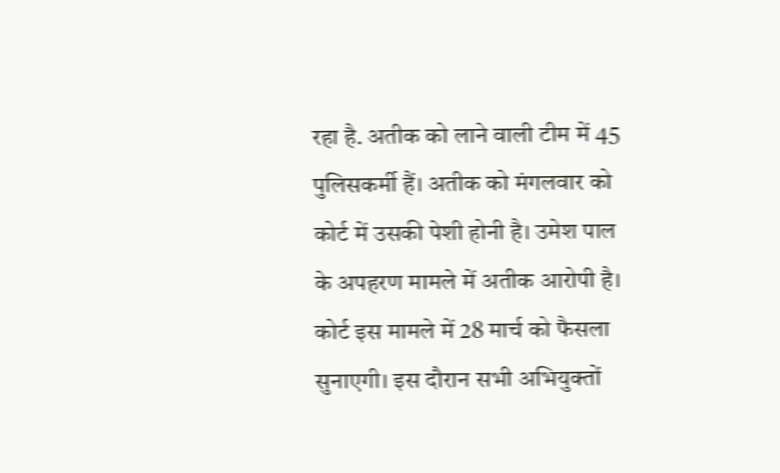रहा है. अतीक को लाने वाली टीम में 45 पुलिसकर्मी हैं। अतीक को मंगलवार को कोर्ट में उसकी पेशी होनी है। उमेश पाल के अपहरण मामले में अतीक आरोपी है। कोर्ट इस मामले में 28 मार्च को फैसला सुनाएगी। इस दौरान सभी अभियुक्तों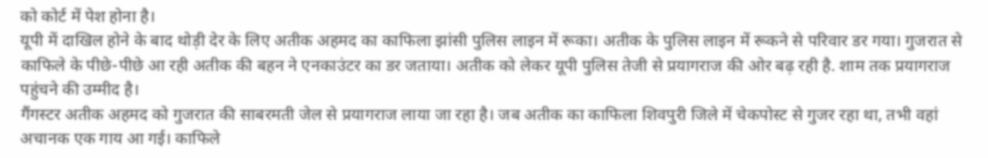को कोर्ट में पेश होना है।
यूपी में दाखिल होने के बाद थोड़ी देर के लिए अतीक अहमद का काफिला झांसी पुलिस लाइन में रूका। अतीक के पुलिस लाइन में रूकने से परिवार डर गया। गुजरात से काफिले के पीछे-पीछे आ रही अतीक की बहन ने एनकाउंटर का डर जताया। अतीक को लेकर यूपी पुलिस तेजी से प्रयागराज की ओर बढ़ रही है. शाम तक प्रयागराज पहुंचने की उम्मीद है।
गैंगस्टर अतीक अहमद को गुजरात की साबरमती जेल से प्रयागराज लाया जा रहा है। जब अतीक का काफिला शिवपुरी जिले में चेकपोस्ट से गुजर रहा था, तभी वहां अचानक एक गाय आ गई। काफिले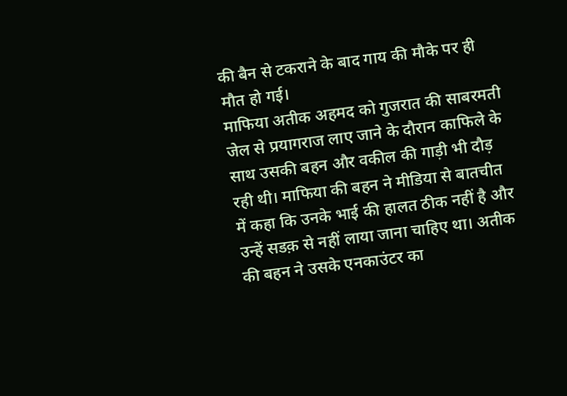की बैन से टकराने के बाद गाय की मौके पर ही मौत हो गई।
माफिया अतीक अहमद को गुजरात की साबरमती जेल से प्रयागराज लाए जाने के दौरान काफिले के साथ उसकी बहन और वकील की गाड़ी भी दौड़ रही थी। माफिया की बहन ने मीडिया से बातचीत में कहा कि उनके भाई की हालत ठीक नहीं है और उन्हें सडक़ से नहीं लाया जाना चाहिए था। अतीक की बहन ने उसके एनकाउंटर का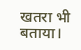खतरा भी बताया।